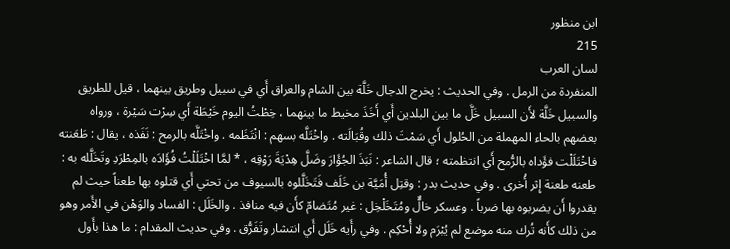ابن منظور
215
لسان العرب
المنفردة من الرمل . وفي الحديث : يخرج الدجال خَلَّة بين الشام والعراق أَي في سبيل وطريق بينهما ، قيل للطريق والسبيل خَلَّة لأَن السبيل خَلَّ ما بين البلدين أَي أَخَذَ مخيط ما بينهما ، خِطْتُ اليوم خَيْطَة أَي سِرْت سَيْرة ، ورواه بعضهم بالحاء المهملة من الحُلول أَي سَمْتَ ذلك وقُبَالَته . واخْتَلَّه بسهم : انْتَظَمه . واخْتَلَّه بالرمح : نَفَذه ، يقال : طَعَنته فاخْتَلَلْت فؤَداه بالرُّمح أَي انتظمته ؛ قال الشاعر : نَبَذَ الجُؤَارَ وضَلَّ هِدْيَةَ رَوْقِه ، * لمَّا اخْتَلَلْتُ فُؤَادَه بالمِطْرَدِ وتَخَلَّله به : طعنه طعنة إِثر أُخرى . وفي حديث بدر : وقتِل أُمَيَّة بن خَلَف فَتَخَلَّلوه بالسيوف من تحتي أَي قتلوه بها طعناً حيث لم يقدروا أَن يضربوه بها ضرباً . وعسكر خالٌّ ومُتَخَلْخِل : غير مُتَضامّ كأَن فيه منافذ . والخَلَل : الفساد والوَهْن في الأَمر وهو من ذلك كأَنه تُرك منه موضع لم يُبْرَم ولا أُحْكِم . وفي رأَيه خَلَل أَي انتشار وتَفَرُّق . وفي حديث المقدام : ما هذا بأَول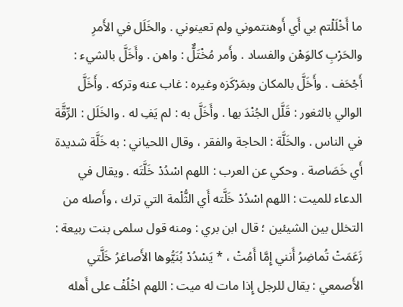ما أَخْلَلْتم بي أَي أَوهنتموني ولم تعينوني . والخَلَل في الأَمرِ والحَرْبِ كالوَهْن والفساد . وأَمر مُخْتَلٌّ : واهن . وأَخَلَّ بالشيء : أَجْحَف . وأَخَلَّ بالمكان وبمَرْكَزه وغيره : غاب عنه وتركه . وأَخَلَّ الوالي بالثغور : قَلَّل الجُنْدَ بها . وأَخَلَّ به : لم يَفِ له . والخَلَل : الرِّقَّة في الناس . والخَلَّة : الحاجة والفقر ، وقال اللحياني : به خَلَّة شديدة أَي خَصَاصة . وحكي عن العرب : اللهم اسْدُدْ خَلَّتَه . ويقال في الدعاء للميت : اللهم اسْدُدْ خَلَّته أَي الثُّلْمة التي ترك ، وأَصله من التخلل بين الشيئين ؛ قال ابن بري : ومنه قول سلمى بنت ربيعة : زَعَمَتْ تُماضِرُ أَنني إِمَّا أَمُتْ ، * يَسْدُدْ بُنَيُّوها الأَصاغرُ خَلَّتي الأَصمعي : يقال للرجل إِذا مات له ميت : اللهم اخْلُفْ على أَهله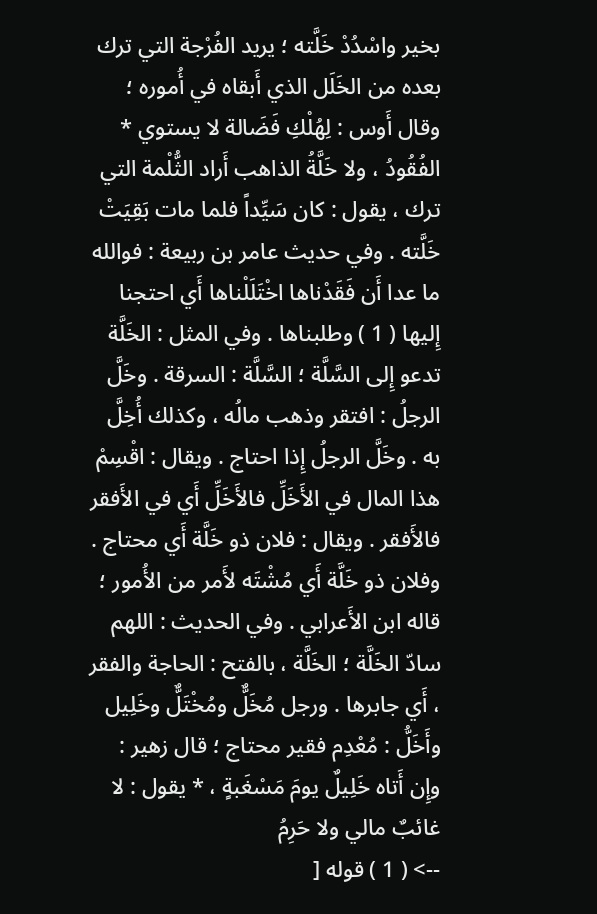بخير واسْدُدْ خَلَّته ؛ يريد الفُرْجة التي ترك بعده من الخَلَل الذي أَبقاه في أُموره ؛ وقال أَوس : لِهُلْكِ فَضَالة لا يستوي * الفُقُودُ ، ولا خَلَّةُ الذاهب أَراد الثُّلْمة التي ترك ، يقول : كان سَيِّداً فلما مات بَقِيَتْ خَلَّته . وفي حديث عامر بن ربيعة : فوالله ما عدا أَن فَقَدْناها اخْتَلَلْناها أَي احتجنا إِليها ( 1 ) وطلبناها . وفي المثل : الخَلَّة تدعو إِلى السَّلَّة ؛ السَّلَّة : السرقة . وخَلَّ الرجلُ : افتقر وذهب مالُه ، وكذلك أُخِلَّ به . وخَلَّ الرجلُ إِذا احتاج . ويقال : اقْسِمْ هذا المال في الأَخَلِّ فالأَخَلِّ أَي في الأَفقر فالأَفقر . ويقال : فلان ذو خَلَّة أَي محتاج . وفلان ذو خَلَّة أَي مُشْتَه لأَمر من الأُمور ؛ قاله ابن الأَعرابي . وفي الحديث : اللهم سادّ الخَلَّة ؛ الخَلَّة ، بالفتح : الحاجة والفقر ، أَي جابرها . ورجل مُخَلٌّ ومُخْتَلٌّ وخَلِيل وأَخَلُّ : مُعْدِم فقير محتاج ؛ قال زهير : وإِن أَتاه خَلِيلٌ يومَ مَسْغَبةٍ ، * يقول : لا غائبٌ مالي ولا حَرِمُ
--> ( 1 ) قوله [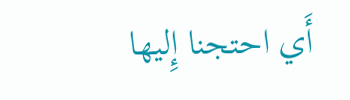أَي احتجنا إِليها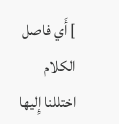] أَي فاصل الكلام اختللنا إِليها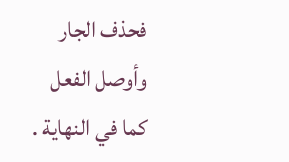فحذف الجار وأوصل الفعل كما في النهاية .